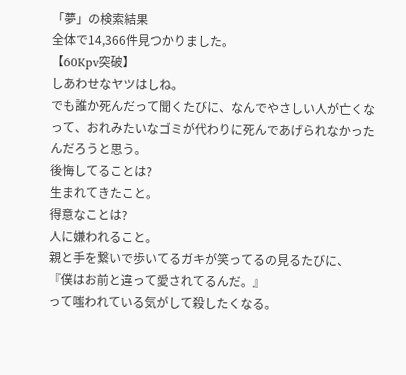「夢」の検索結果
全体で14,366件見つかりました。
【60Kpv突破】
しあわせなヤツはしね。
でも誰か死んだって聞くたびに、なんでやさしい人が亡くなって、おれみたいなゴミが代わりに死んであげられなかったんだろうと思う。
後悔してることは?
生まれてきたこと。
得意なことは?
人に嫌われること。
親と手を繋いで歩いてるガキが笑ってるの見るたびに、
『僕はお前と違って愛されてるんだ。』
って嗤われている気がして殺したくなる。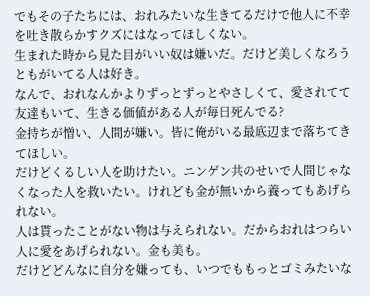でもその子たちには、おれみたいな生きてるだけで他人に不幸を吐き散らかすクズにはなってほしくない。
生まれた時から見た目がいい奴は嫌いだ。だけど美しくなろうともがいてる人は好き。
なんで、おれなんかよりずっとずっとやさしくて、愛されてて友達もいて、生きる価値がある人が毎日死んでる?
金持ちが憎い、人間が嫌い。皆に俺がいる最底辺まで落ちてきてほしい。
だけどくるしい人を助けたい。ニンゲン共のせいで人間じゃなくなった人を救いたい。けれども金が無いから養ってもあげられない。
人は貰ったことがない物は与えられない。だからおれはつらい人に愛をあげられない。金も美も。
だけどどんなに自分を嫌っても、いつでももっとゴミみたいな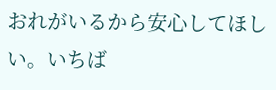おれがいるから安心してほしい。いちば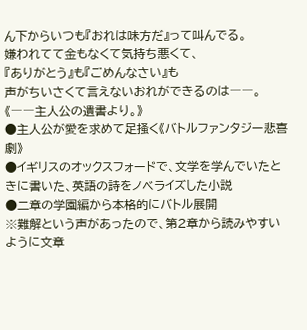ん下からいつも『おれは味方だ』って叫んでる。
嫌われてて金もなくて気持ち悪くて、
『ありがとう』も『ごめんなさい』も
声がちいさくて言えないおれができるのは――。
《――主人公の遺書より。》
●主人公が愛を求めて足掻く《バトルファンタジー悲喜劇》
●イギリスのオックスフォードで、文学を学んでいたときに書いた、英語の詩をノベライズした小説
●二章の学園編から本格的にバトル展開
※難解という声があったので、第2章から読みやすいように文章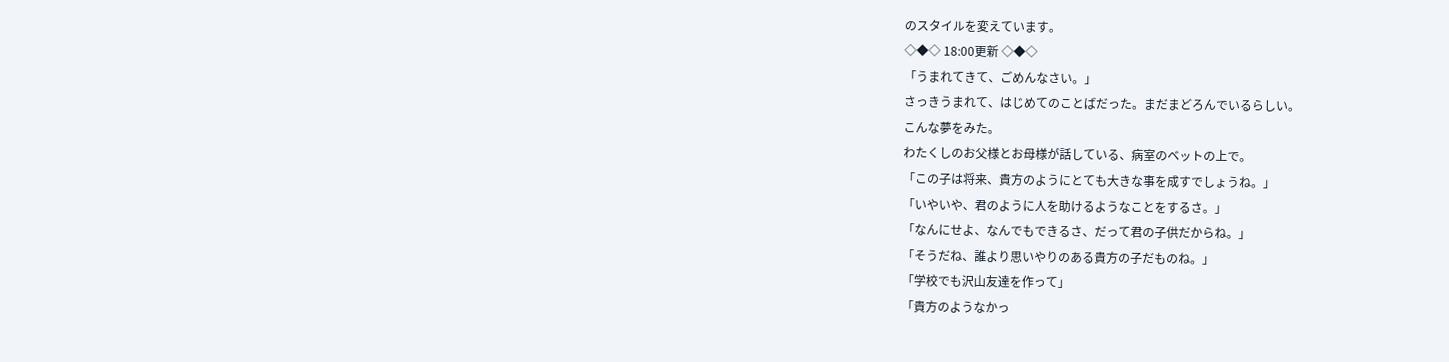のスタイルを変えています。
◇◆◇ 18:00更新 ◇◆◇
「うまれてきて、ごめんなさい。」
さっきうまれて、はじめてのことばだった。まだまどろんでいるらしい。
こんな夢をみた。
わたくしのお父様とお母様が話している、病室のベットの上で。
「この子は将来、貴方のようにとても大きな事を成すでしょうね。」
「いやいや、君のように人を助けるようなことをするさ。」
「なんにせよ、なんでもできるさ、だって君の子供だからね。」
「そうだね、誰より思いやりのある貴方の子だものね。」
「学校でも沢山友達を作って」
「貴方のようなかっ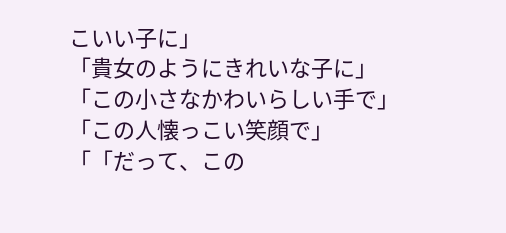こいい子に」
「貴女のようにきれいな子に」
「この小さなかわいらしい手で」
「この人懐っこい笑顔で」
「「だって、この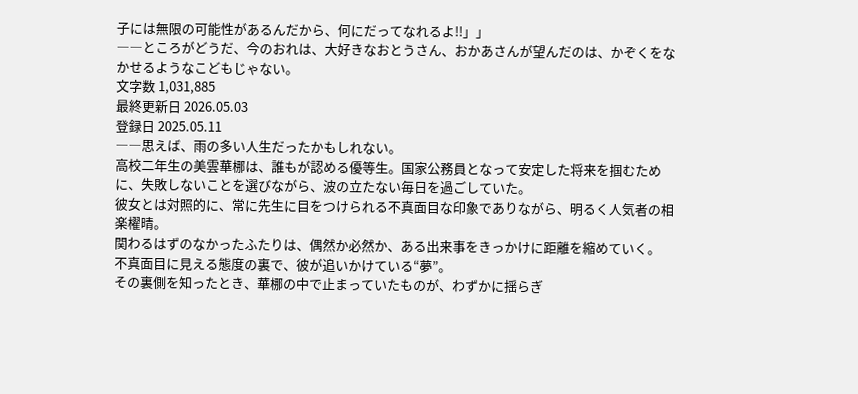子には無限の可能性があるんだから、何にだってなれるよ!!」」
――ところがどうだ、今のおれは、大好きなおとうさん、おかあさんが望んだのは、かぞくをなかせるようなこどもじゃない。
文字数 1,031,885
最終更新日 2026.05.03
登録日 2025.05.11
――思えば、雨の多い人生だったかもしれない。
高校二年生の美雲華梛は、誰もが認める優等生。国家公務員となって安定した将来を掴むために、失敗しないことを選びながら、波の立たない毎日を過ごしていた。
彼女とは対照的に、常に先生に目をつけられる不真面目な印象でありながら、明るく人気者の相楽櫂晴。
関わるはずのなかったふたりは、偶然か必然か、ある出来事をきっかけに距離を縮めていく。
不真面目に見える態度の裏で、彼が追いかけている“夢”。
その裏側を知ったとき、華梛の中で止まっていたものが、わずかに揺らぎ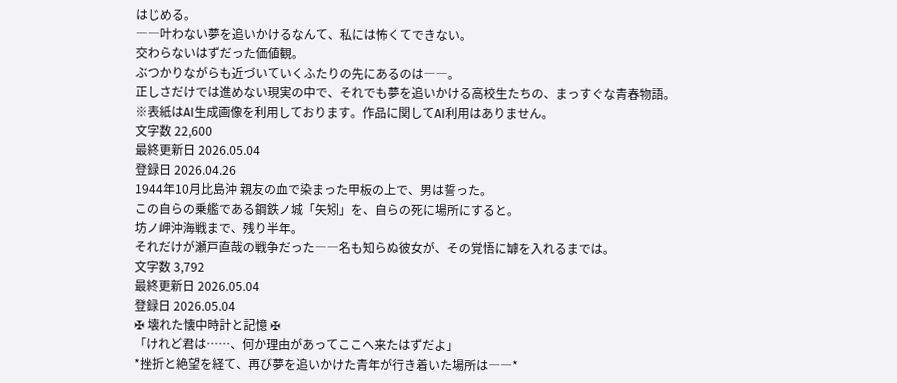はじめる。
――叶わない夢を追いかけるなんて、私には怖くてできない。
交わらないはずだった価値観。
ぶつかりながらも近づいていくふたりの先にあるのは――。
正しさだけでは進めない現実の中で、それでも夢を追いかける高校生たちの、まっすぐな青春物語。
※表紙はAI生成画像を利用しております。作品に関してAI利用はありません。
文字数 22,600
最終更新日 2026.05.04
登録日 2026.04.26
1944年10月比島沖 親友の血で染まった甲板の上で、男は誓った。
この自らの乗艦である鋼鉄ノ城「矢矧」を、自らの死に場所にすると。
坊ノ岬沖海戦まで、残り半年。
それだけが瀬戸直哉の戦争だった――名も知らぬ彼女が、その覚悟に罅を入れるまでは。
文字数 3,792
最終更新日 2026.05.04
登録日 2026.05.04
✠ 壊れた懐中時計と記憶 ✠
「けれど君は……、何か理由があってここへ来たはずだよ」
*挫折と絶望を経て、再び夢を追いかけた青年が行き着いた場所は――*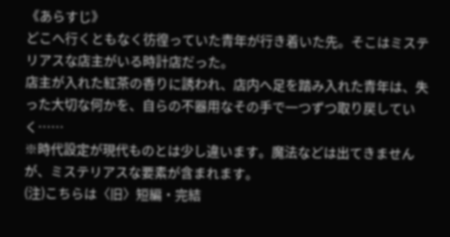《あらすじ》
どこへ行くともなく彷徨っていた青年が行き着いた先。そこはミステリアスな店主がいる時計店だった。
店主が入れた紅茶の香りに誘われ、店内へ足を踏み入れた青年は、失った大切な何かを、自らの不器用なその手で一つずつ取り戻していく……
※時代設定が現代ものとは少し違います。魔法などは出てきませんが、ミステリアスな要素が含まれます。
(注)こちらは〈旧〉短編・完結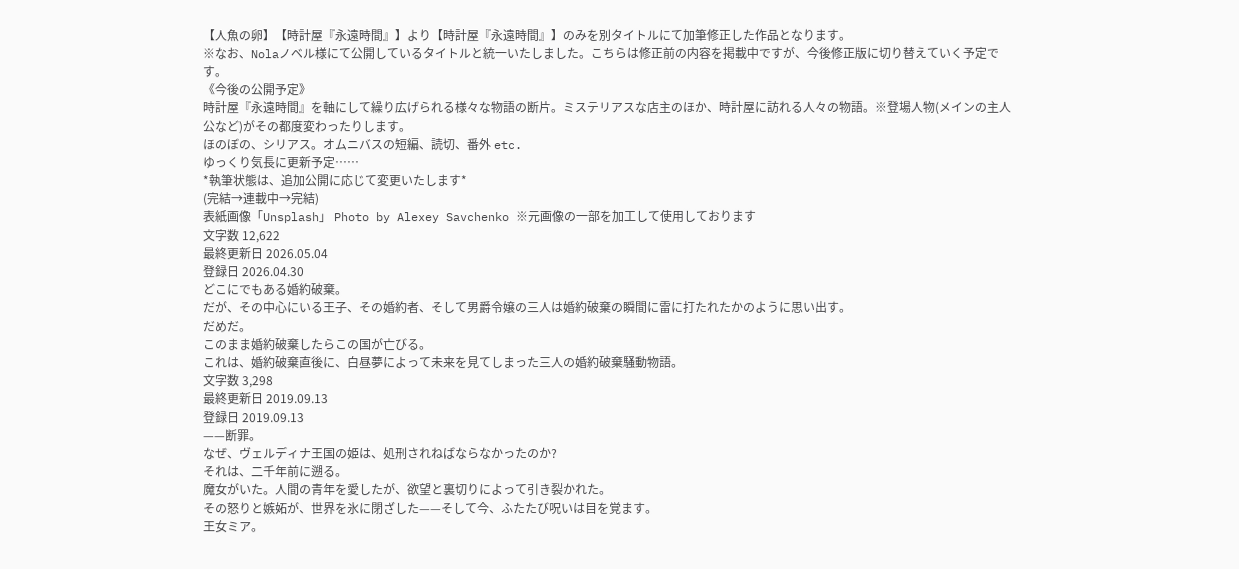【人魚の卵】【時計屋『永遠時間』】より【時計屋『永遠時間』】のみを別タイトルにて加筆修正した作品となります。
※なお、Nolaノベル様にて公開しているタイトルと統一いたしました。こちらは修正前の内容を掲載中ですが、今後修正版に切り替えていく予定です。
《今後の公開予定》
時計屋『永遠時間』を軸にして繰り広げられる様々な物語の断片。ミステリアスな店主のほか、時計屋に訪れる人々の物語。※登場人物(メインの主人公など)がその都度変わったりします。
ほのぼの、シリアス。オムニバスの短編、読切、番外 etc.
ゆっくり気長に更新予定……
*執筆状態は、追加公開に応じて変更いたします*
(完結→連載中→完結)
表紙画像「Unsplash」 Photo by Alexey Savchenko ※元画像の一部を加工して使用しております
文字数 12,622
最終更新日 2026.05.04
登録日 2026.04.30
どこにでもある婚約破棄。
だが、その中心にいる王子、その婚約者、そして男爵令嬢の三人は婚約破棄の瞬間に雷に打たれたかのように思い出す。
だめだ。
このまま婚約破棄したらこの国が亡びる。
これは、婚約破棄直後に、白昼夢によって未来を見てしまった三人の婚約破棄騒動物語。
文字数 3,298
最終更新日 2019.09.13
登録日 2019.09.13
——断罪。
なぜ、ヴェルディナ王国の姫は、処刑されねばならなかったのか?
それは、二千年前に遡る。
魔女がいた。人間の青年を愛したが、欲望と裏切りによって引き裂かれた。
その怒りと嫉妬が、世界を氷に閉ざした——そして今、ふたたび呪いは目を覚ます。
王女ミア。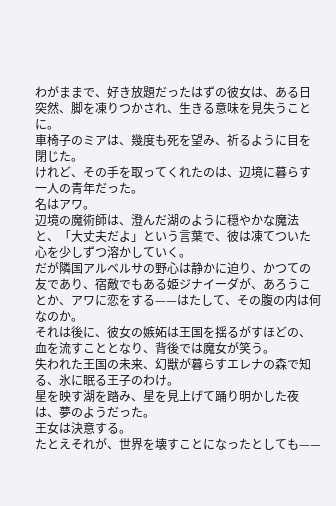わがままで、好き放題だったはずの彼女は、ある日突然、脚を凍りつかされ、生きる意味を見失うことに。
車椅子のミアは、幾度も死を望み、祈るように目を閉じた。
けれど、その手を取ってくれたのは、辺境に暮らす一人の青年だった。
名はアワ。
辺境の魔術師は、澄んだ湖のように穏やかな魔法と、「大丈夫だよ」という言葉で、彼は凍てついた心を少しずつ溶かしていく。
だが隣国アルベルサの野心は静かに迫り、かつての友であり、宿敵でもある姫ジナイーダが、あろうことか、アワに恋をする——はたして、その腹の内は何なのか。
それは後に、彼女の嫉妬は王国を揺るがすほどの、血を流すこととなり、背後では魔女が笑う。
失われた王国の未来、幻獣が暮らすエレナの森で知る、氷に眠る王子のわけ。
星を映す湖を踏み、星を見上げて踊り明かした夜は、夢のようだった。
王女は決意する。
たとえそれが、世界を壊すことになったとしても——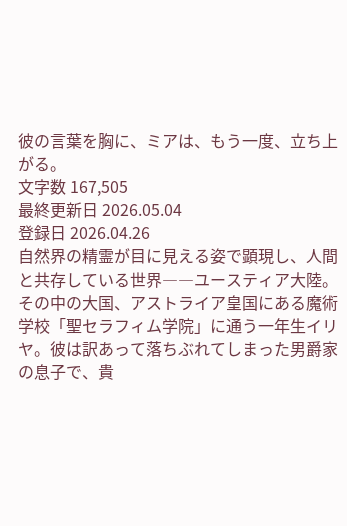彼の言葉を胸に、ミアは、もう一度、立ち上がる。
文字数 167,505
最終更新日 2026.05.04
登録日 2026.04.26
自然界の精霊が目に見える姿で顕現し、人間と共存している世界――ユースティア大陸。
その中の大国、アストライア皇国にある魔術学校「聖セラフィム学院」に通う一年生イリヤ。彼は訳あって落ちぶれてしまった男爵家の息子で、貴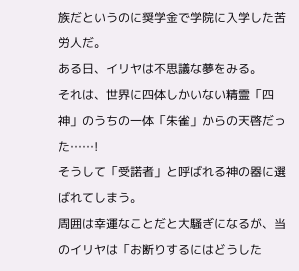族だというのに奨学金で学院に入学した苦労人だ。
ある日、イリヤは不思議な夢をみる。
それは、世界に四体しかいない精霊「四神」のうちの一体「朱雀」からの天啓だった……!
そうして「受諾者」と呼ばれる神の器に選ばれてしまう。
周囲は幸運なことだと大騒ぎになるが、当のイリヤは「お断りするにはどうした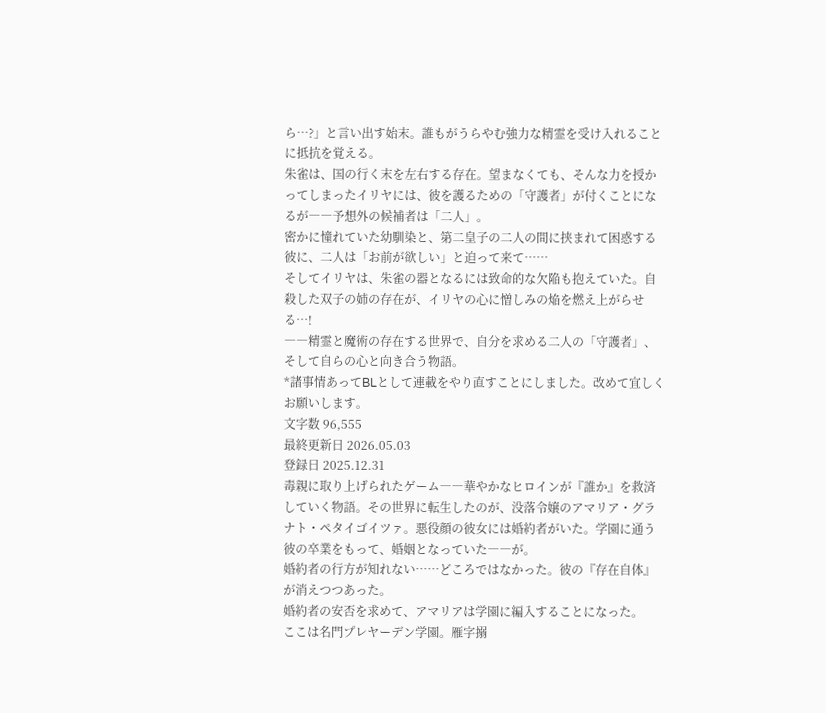ら…?」と言い出す始末。誰もがうらやむ強力な精霊を受け入れることに抵抗を覚える。
朱雀は、国の行く末を左右する存在。望まなくても、そんな力を授かってしまったイリヤには、彼を護るための「守護者」が付くことになるが――予想外の候補者は「二人」。
密かに憧れていた幼馴染と、第二皇子の二人の間に挟まれて困惑する彼に、二人は「お前が欲しい」と迫って来て……
そしてイリヤは、朱雀の器となるには致命的な欠陥も抱えていた。自殺した双子の姉の存在が、イリヤの心に憎しみの焔を燃え上がらせる…!
――精霊と魔術の存在する世界で、自分を求める二人の「守護者」、そして自らの心と向き合う物語。
*諸事情あってBLとして連載をやり直すことにしました。改めて宜しくお願いします。
文字数 96,555
最終更新日 2026.05.03
登録日 2025.12.31
毒親に取り上げられたゲーム――華やかなヒロインが『誰か』を救済していく物語。その世界に転生したのが、没落令嬢のアマリア・グラナト・ペタイゴイツァ。悪役顔の彼女には婚約者がいた。学園に通う彼の卒業をもって、婚姻となっていた――が。
婚約者の行方が知れない……どころではなかった。彼の『存在自体』が消えつつあった。
婚約者の安否を求めて、アマリアは学園に編入することになった。
ここは名門プレヤーデン学園。雁字搦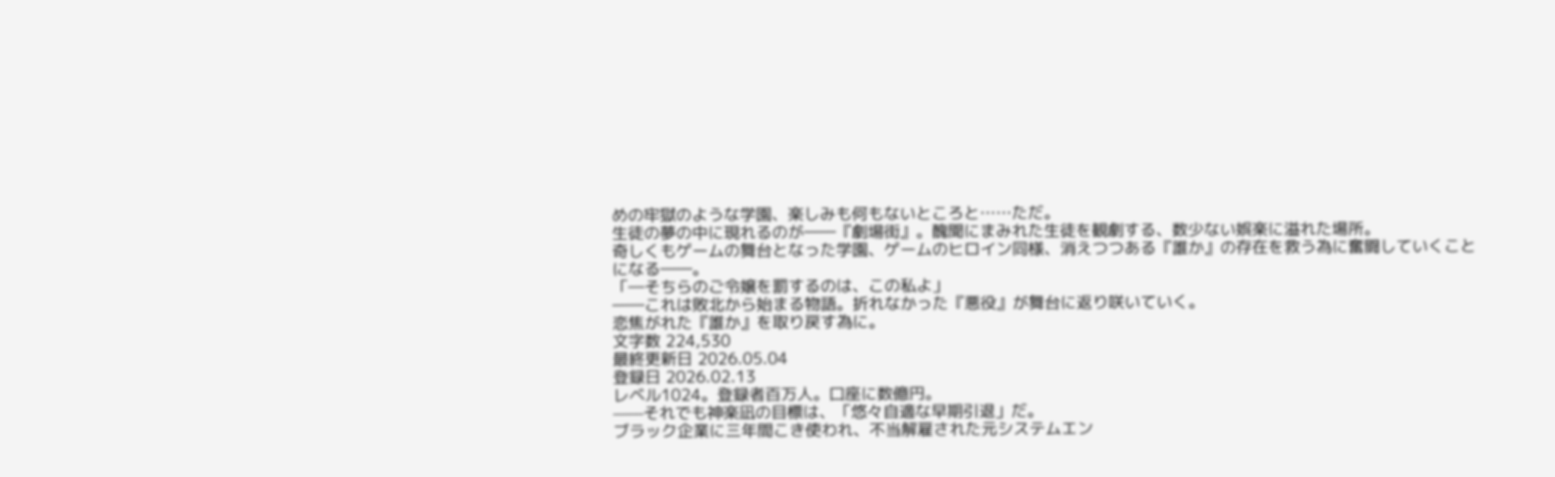めの牢獄のような学園、楽しみも何もないところと……ただ。
生徒の夢の中に現れるのが――『劇場街』。醜聞にまみれた生徒を観劇する、数少ない娯楽に溢れた場所。
奇しくもゲームの舞台となった学園、ゲームのヒロイン同様、消えつつある『誰か』の存在を救う為に奮闘していくことになる――。
「―そちらのご令嬢を罰するのは、この私よ」
――これは敗北から始まる物語。折れなかった『悪役』が舞台に返り咲いていく。
恋焦がれた『誰か』を取り戻す為に。
文字数 224,530
最終更新日 2026.05.04
登録日 2026.02.13
レベル1024。登録者百万人。口座に数億円。
——それでも神楽凪の目標は、「悠々自適な早期引退」だ。
ブラック企業に三年間こき使われ、不当解雇された元システムエン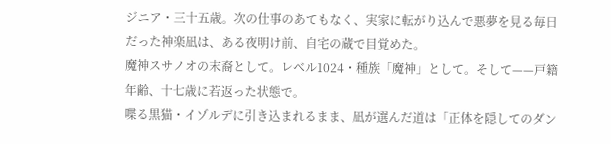ジニア・三十五歳。次の仕事のあてもなく、実家に転がり込んで悪夢を見る毎日だった神楽凪は、ある夜明け前、自宅の蔵で目覚めた。
魔神スサノオの末裔として。レベル1024・種族「魔神」として。そして——戸籍年齢、十七歳に若返った状態で。
喋る黒猫・イゾルデに引き込まれるまま、凪が選んだ道は「正体を隠してのダン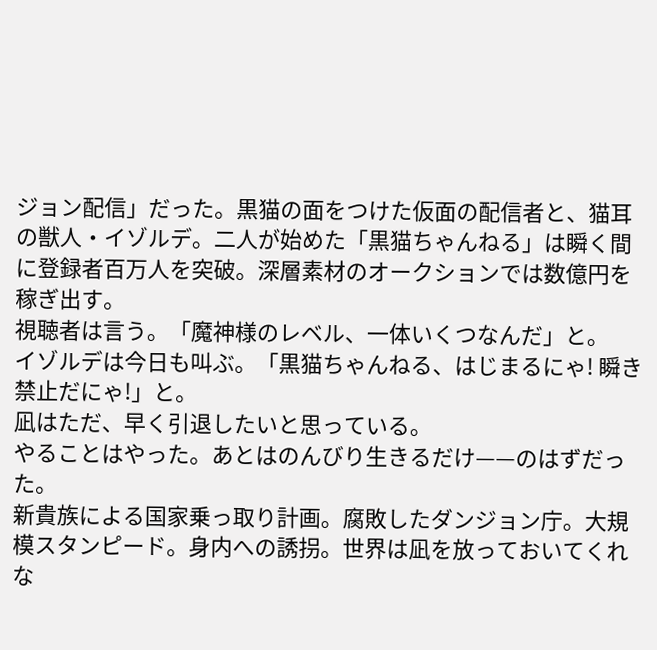ジョン配信」だった。黒猫の面をつけた仮面の配信者と、猫耳の獣人・イゾルデ。二人が始めた「黒猫ちゃんねる」は瞬く間に登録者百万人を突破。深層素材のオークションでは数億円を稼ぎ出す。
視聴者は言う。「魔神様のレベル、一体いくつなんだ」と。
イゾルデは今日も叫ぶ。「黒猫ちゃんねる、はじまるにゃ! 瞬き禁止だにゃ!」と。
凪はただ、早く引退したいと思っている。
やることはやった。あとはのんびり生きるだけ——のはずだった。
新貴族による国家乗っ取り計画。腐敗したダンジョン庁。大規模スタンピード。身内への誘拐。世界は凪を放っておいてくれな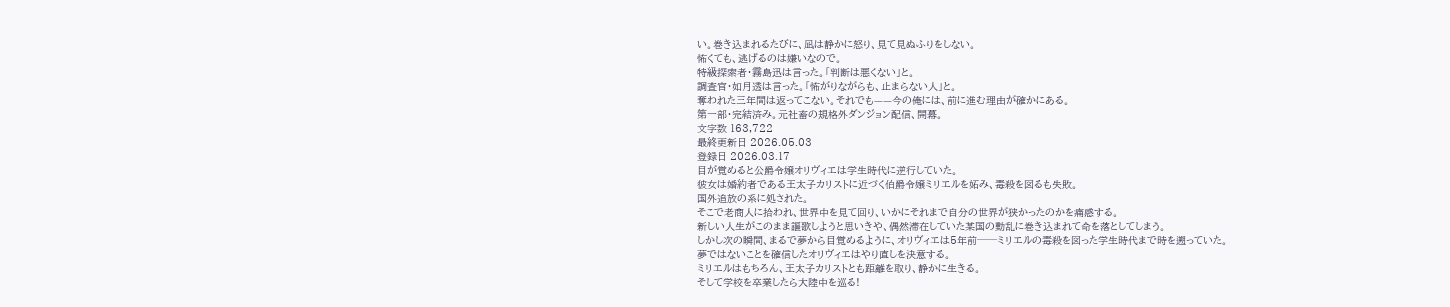い。巻き込まれるたびに、凪は静かに怒り、見て見ぬふりをしない。
怖くても、逃げるのは嫌いなので。
特級探索者・霧島迅は言った。「判断は悪くない」と。
調査官・如月透は言った。「怖がりながらも、止まらない人」と。
奪われた三年間は返ってこない。それでも——今の俺には、前に進む理由が確かにある。
第一部・完結済み。元社畜の規格外ダンジョン配信、開幕。
文字数 163,722
最終更新日 2026.05.03
登録日 2026.03.17
目が覚めると公爵令嬢オリヴィエは学生時代に逆行していた。
彼女は婚約者である王太子カリストに近づく伯爵令嬢ミリエルを妬み、毒殺を図るも失敗。
国外追放の系に処された。
そこで老商人に拾われ、世界中を見て回り、いかにそれまで自分の世界が狭かったのかを痛感する。
新しい人生がこのまま謳歌しようと思いきや、偶然滞在していた某国の動乱に巻き込まれて命を落としてしまう。
しかし次の瞬間、まるで夢から目覚めるように、オリヴィエは5年前──ミリエルの毒殺を図った学生時代まで時を遡っていた。
夢ではないことを確信したオリヴィエはやり直しを決意する。
ミリエルはもちろん、王太子カリストとも距離を取り、静かに生きる。
そして学校を卒業したら大陸中を巡る!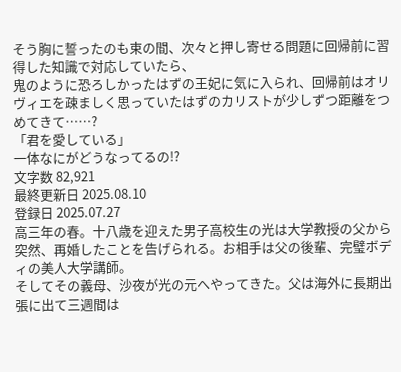そう胸に誓ったのも束の間、次々と押し寄せる問題に回帰前に習得した知識で対応していたら、
鬼のように恐ろしかったはずの王妃に気に入られ、回帰前はオリヴィエを疎ましく思っていたはずのカリストが少しずつ距離をつめてきて……?
「君を愛している」
一体なにがどうなってるの!?
文字数 82,921
最終更新日 2025.08.10
登録日 2025.07.27
高三年の春。十八歳を迎えた男子高校生の光は大学教授の父から突然、再婚したことを告げられる。お相手は父の後輩、完璧ボディの美人大学講師。
そしてその義母、沙夜が光の元へやってきた。父は海外に長期出張に出て三週間は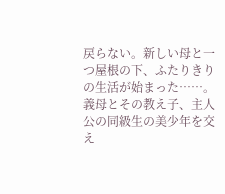戻らない。新しい母と一つ屋根の下、ふたりきりの生活が始まった……。義母とその教え子、主人公の同級生の美少年を交え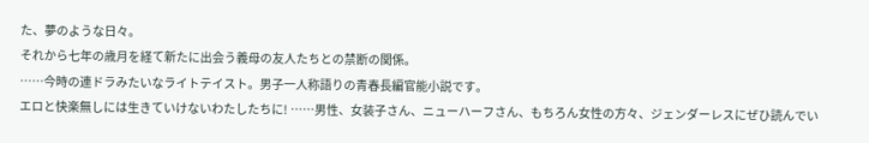た、夢のような日々。
それから七年の歳月を経て新たに出会う義母の友人たちとの禁断の関係。
……今時の連ドラみたいなライトテイスト。男子一人称語りの青春長編官能小説です。
エロと快楽無しには生きていけないわたしたちに! ……男性、女装子さん、ニューハーフさん、もちろん女性の方々、ジェンダーレスにぜひ読んでい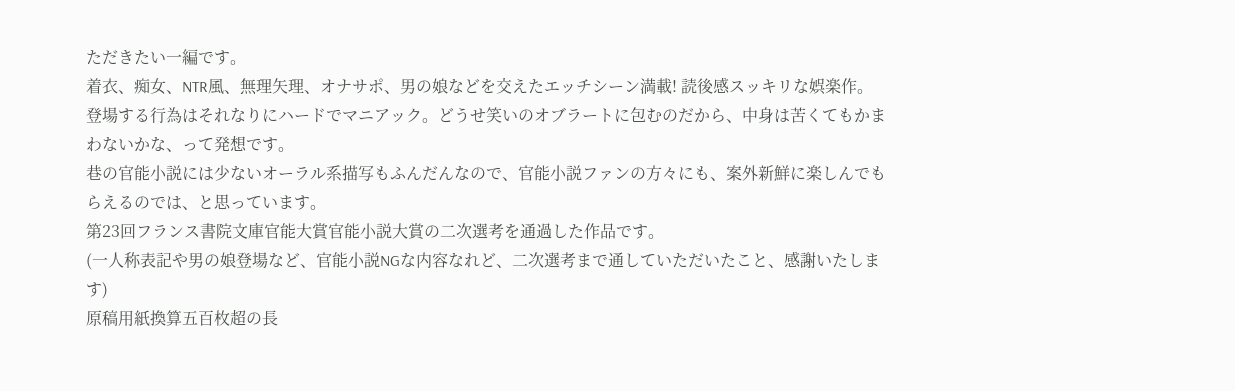ただきたい一編です。
着衣、痴女、NTR風、無理矢理、オナサポ、男の娘などを交えたエッチシーン満載! 読後感スッキリな娯楽作。
登場する行為はそれなりにハードでマニアック。どうせ笑いのオブラートに包むのだから、中身は苦くてもかまわないかな、って発想です。
巷の官能小説には少ないオーラル系描写もふんだんなので、官能小説ファンの方々にも、案外新鮮に楽しんでもらえるのでは、と思っています。
第23回フランス書院文庫官能大賞官能小説大賞の二次選考を通過した作品です。
(一人称表記や男の娘登場など、官能小説NGな内容なれど、二次選考まで通していただいたこと、感謝いたします)
原稿用紙換算五百枚超の長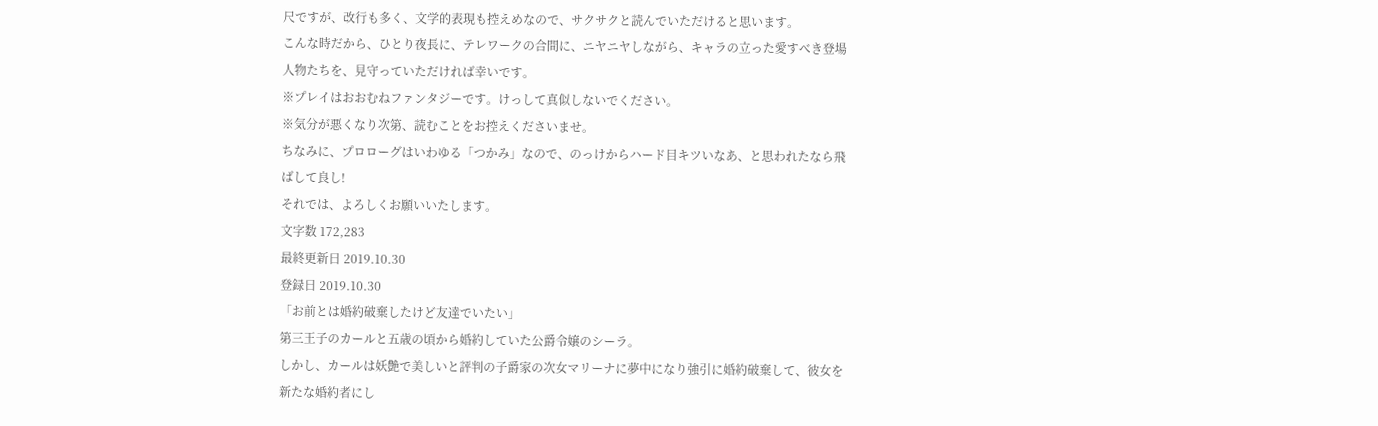尺ですが、改行も多く、文学的表現も控えめなので、サクサクと読んでいただけると思います。
こんな時だから、ひとり夜長に、テレワークの合間に、ニヤニヤしながら、キャラの立った愛すべき登場人物たちを、見守っていただければ幸いです。
※プレイはおおむねファンタジーです。けっして真似しないでください。
※気分が悪くなり次第、読むことをお控えくださいませ。
ちなみに、プロローグはいわゆる「つかみ」なので、のっけからハード目キツいなあ、と思われたなら飛ばして良し!
それでは、よろしくお願いいたします。
文字数 172,283
最終更新日 2019.10.30
登録日 2019.10.30
「お前とは婚約破棄したけど友達でいたい」
第三王子のカールと五歳の頃から婚約していた公爵令嬢のシーラ。
しかし、カールは妖艶で美しいと評判の子爵家の次女マリーナに夢中になり強引に婚約破棄して、彼女を新たな婚約者にし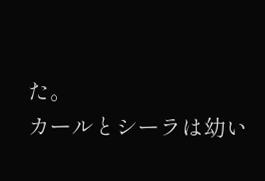た。
カールとシーラは幼い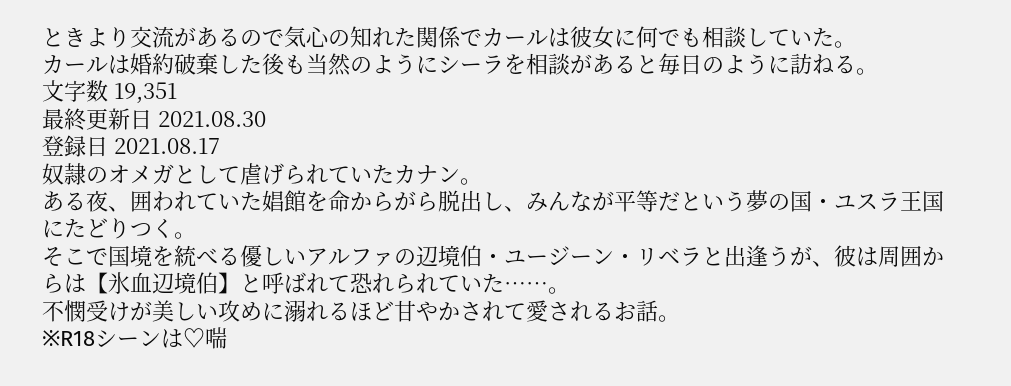ときより交流があるので気心の知れた関係でカールは彼女に何でも相談していた。
カールは婚約破棄した後も当然のようにシーラを相談があると毎日のように訪ねる。
文字数 19,351
最終更新日 2021.08.30
登録日 2021.08.17
奴隷のオメガとして虐げられていたカナン。
ある夜、囲われていた娼館を命からがら脱出し、みんなが平等だという夢の国・ユスラ王国にたどりつく。
そこで国境を統べる優しいアルファの辺境伯・ユージーン・リベラと出逢うが、彼は周囲からは【氷血辺境伯】と呼ばれて恐れられていた……。
不憫受けが美しい攻めに溺れるほど甘やかされて愛されるお話。
※R18シーンは♡喘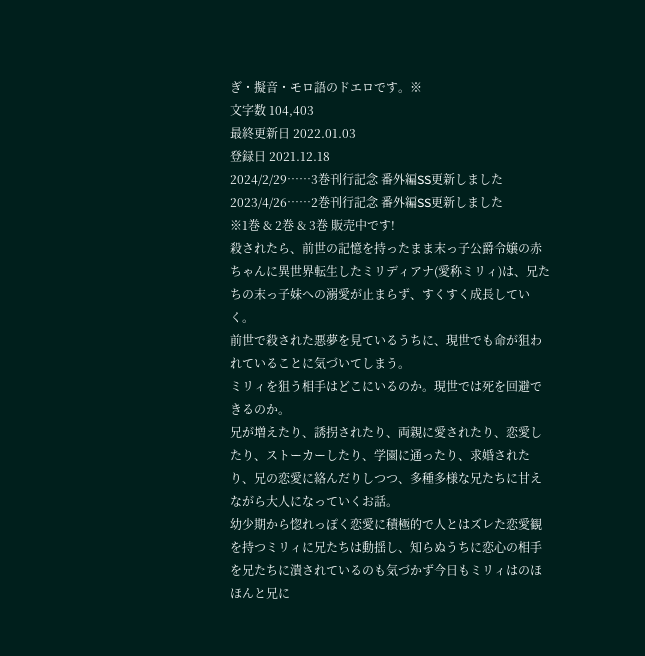ぎ・擬音・モロ語のドエロです。※
文字数 104,403
最終更新日 2022.01.03
登録日 2021.12.18
2024/2/29……3巻刊行記念 番外編SS更新しました
2023/4/26……2巻刊行記念 番外編SS更新しました
※1巻 & 2巻 & 3巻 販売中です!
殺されたら、前世の記憶を持ったまま末っ子公爵令嬢の赤ちゃんに異世界転生したミリディアナ(愛称ミリィ)は、兄たちの末っ子妹への溺愛が止まらず、すくすく成長していく。
前世で殺された悪夢を見ているうちに、現世でも命が狙われていることに気づいてしまう。
ミリィを狙う相手はどこにいるのか。現世では死を回避できるのか。
兄が増えたり、誘拐されたり、両親に愛されたり、恋愛したり、ストーカーしたり、学園に通ったり、求婚されたり、兄の恋愛に絡んだりしつつ、多種多様な兄たちに甘えながら大人になっていくお話。
幼少期から惚れっぽく恋愛に積極的で人とはズレた恋愛観を持つミリィに兄たちは動揺し、知らぬうちに恋心の相手を兄たちに潰されているのも気づかず今日もミリィはのほほんと兄に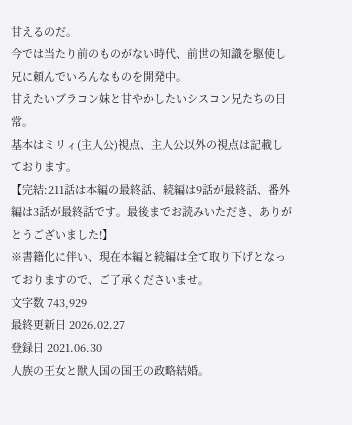甘えるのだ。
今では当たり前のものがない時代、前世の知識を駆使し兄に頼んでいろんなものを開発中。
甘えたいブラコン妹と甘やかしたいシスコン兄たちの日常。
基本はミリィ(主人公)視点、主人公以外の視点は記載しております。
【完結:211話は本編の最終話、続編は9話が最終話、番外編は3話が最終話です。最後までお読みいただき、ありがとうございました!】
※書籍化に伴い、現在本編と続編は全て取り下げとなっておりますので、ご了承くださいませ。
文字数 743,929
最終更新日 2026.02.27
登録日 2021.06.30
人族の王女と獣人国の国王の政略結婚。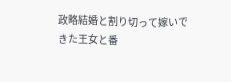政略結婚と割り切って嫁いできた王女と番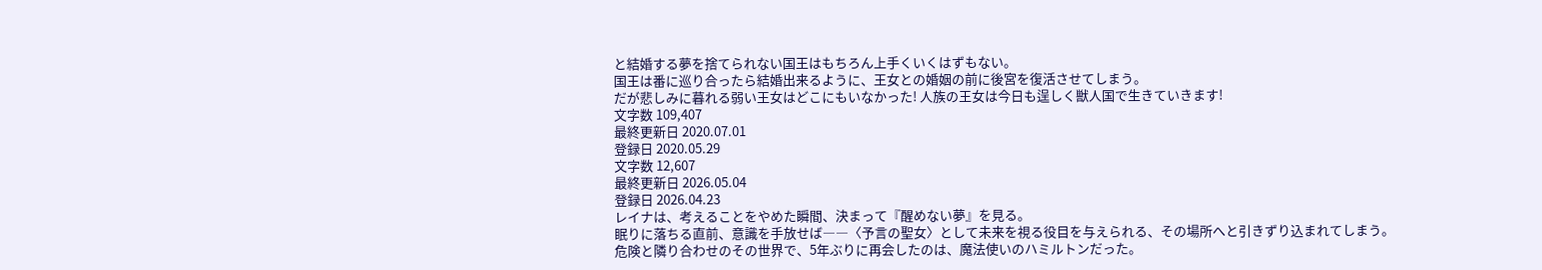と結婚する夢を捨てられない国王はもちろん上手くいくはずもない。
国王は番に巡り合ったら結婚出来るように、王女との婚姻の前に後宮を復活させてしまう。
だが悲しみに暮れる弱い王女はどこにもいなかった! 人族の王女は今日も逞しく獣人国で生きていきます!
文字数 109,407
最終更新日 2020.07.01
登録日 2020.05.29
文字数 12,607
最終更新日 2026.05.04
登録日 2026.04.23
レイナは、考えることをやめた瞬間、決まって『醒めない夢』を見る。
眠りに落ちる直前、意識を手放せば――〈予言の聖女〉として未来を視る役目を与えられる、その場所へと引きずり込まれてしまう。
危険と隣り合わせのその世界で、5年ぶりに再会したのは、魔法使いのハミルトンだった。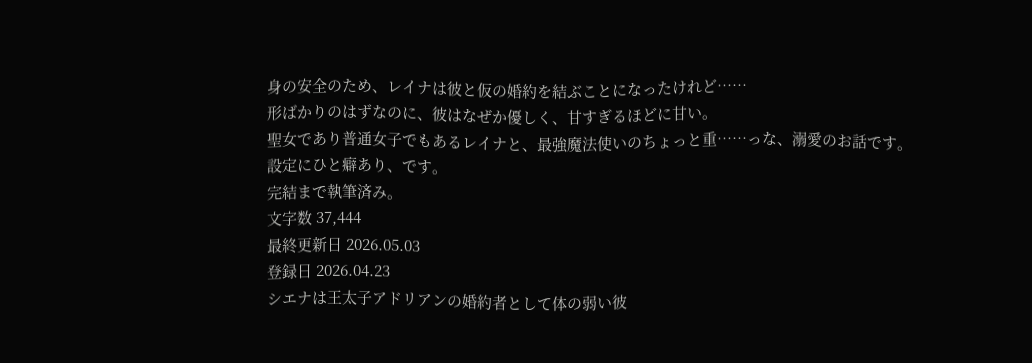身の安全のため、レイナは彼と仮の婚約を結ぶことになったけれど……
形ばかりのはずなのに、彼はなぜか優しく、甘すぎるほどに甘い。
聖女であり普通女子でもあるレイナと、最強魔法使いのちょっと重……っな、溺愛のお話です。
設定にひと癖あり、です。
完結まで執筆済み。
文字数 37,444
最終更新日 2026.05.03
登録日 2026.04.23
シエナは王太子アドリアンの婚約者として体の弱い彼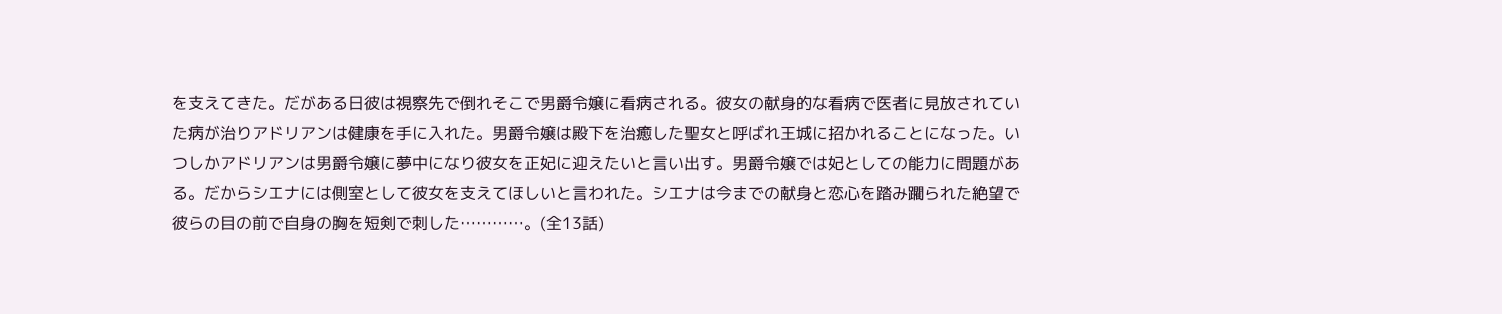を支えてきた。だがある日彼は視察先で倒れそこで男爵令嬢に看病される。彼女の献身的な看病で医者に見放されていた病が治りアドリアンは健康を手に入れた。男爵令嬢は殿下を治癒した聖女と呼ばれ王城に招かれることになった。いつしかアドリアンは男爵令嬢に夢中になり彼女を正妃に迎えたいと言い出す。男爵令嬢では妃としての能力に問題がある。だからシエナには側室として彼女を支えてほしいと言われた。シエナは今までの献身と恋心を踏み躙られた絶望で彼らの目の前で自身の胸を短剣で刺した…………。(全13話)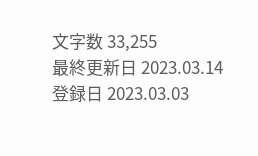文字数 33,255
最終更新日 2023.03.14
登録日 2023.03.03